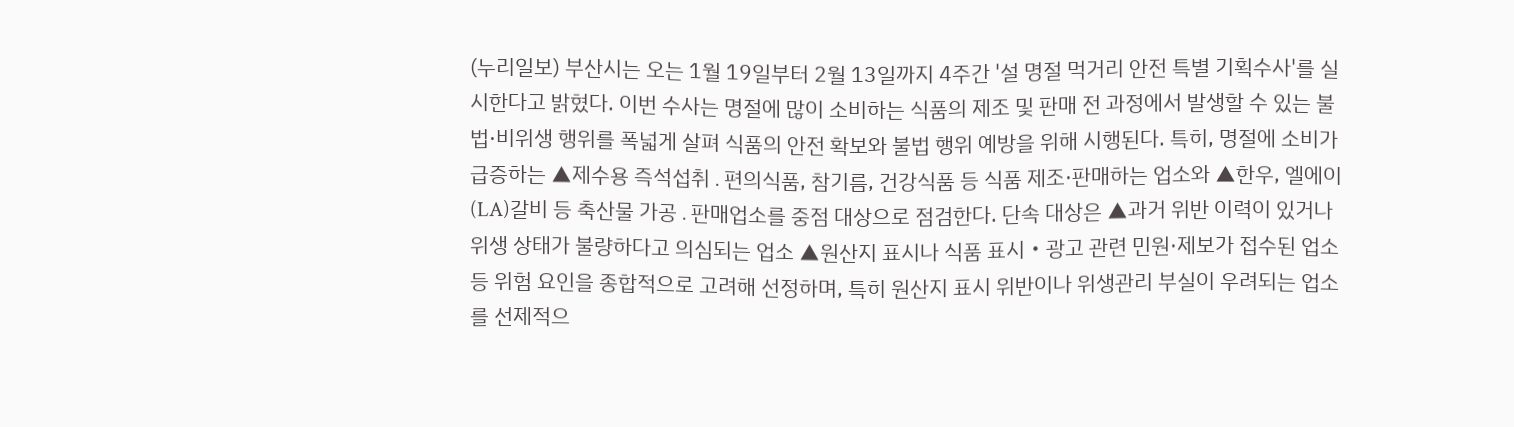(누리일보) 부산시는 오는 1월 19일부터 2월 13일까지 4주간 '설 명절 먹거리 안전 특별 기획수사'를 실시한다고 밝혔다. 이번 수사는 명절에 많이 소비하는 식품의 제조 및 판매 전 과정에서 발생할 수 있는 불법·비위생 행위를 폭넓게 살펴 식품의 안전 확보와 불법 행위 예방을 위해 시행된다. 특히, 명절에 소비가 급증하는 ▲제수용 즉석섭취․편의식품, 참기름, 건강식품 등 식품 제조·판매하는 업소와 ▲한우, 엘에이(LA)갈비 등 축산물 가공․판매업소를 중점 대상으로 점검한다. 단속 대상은 ▲과거 위반 이력이 있거나 위생 상태가 불량하다고 의심되는 업소 ▲원산지 표시나 식품 표시‧광고 관련 민원·제보가 접수된 업소 등 위험 요인을 종합적으로 고려해 선정하며, 특히 원산지 표시 위반이나 위생관리 부실이 우려되는 업소를 선제적으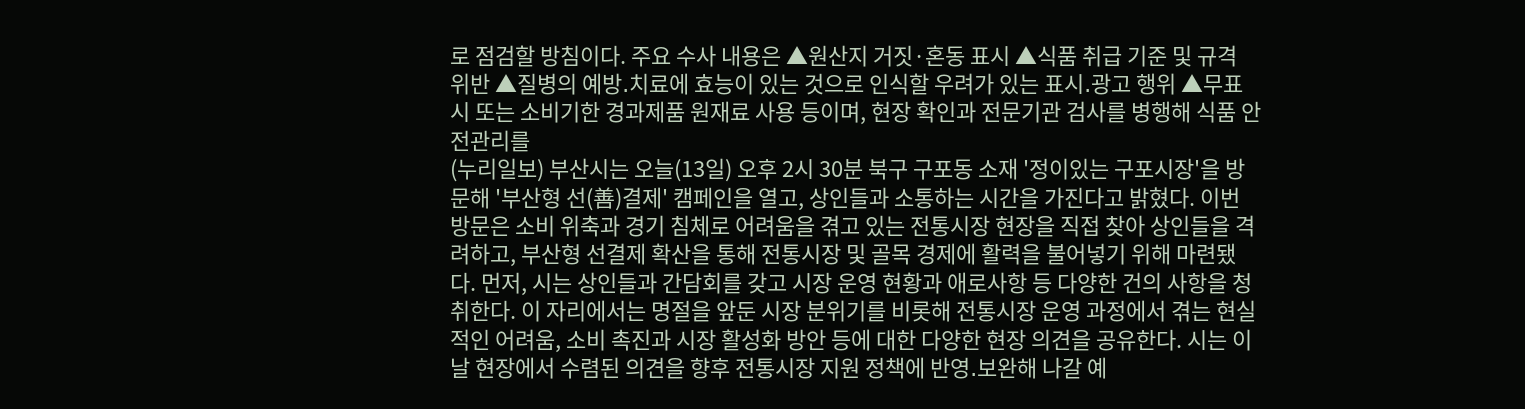로 점검할 방침이다. 주요 수사 내용은 ▲원산지 거짓·혼동 표시 ▲식품 취급 기준 및 규격 위반 ▲질병의 예방․치료에 효능이 있는 것으로 인식할 우려가 있는 표시․광고 행위 ▲무표시 또는 소비기한 경과제품 원재료 사용 등이며, 현장 확인과 전문기관 검사를 병행해 식품 안전관리를
(누리일보) 부산시는 오늘(13일) 오후 2시 30분 북구 구포동 소재 '정이있는 구포시장'을 방문해 '부산형 선(善)결제' 캠페인을 열고, 상인들과 소통하는 시간을 가진다고 밝혔다. 이번 방문은 소비 위축과 경기 침체로 어려움을 겪고 있는 전통시장 현장을 직접 찾아 상인들을 격려하고, 부산형 선결제 확산을 통해 전통시장 및 골목 경제에 활력을 불어넣기 위해 마련됐다. 먼저, 시는 상인들과 간담회를 갖고 시장 운영 현황과 애로사항 등 다양한 건의 사항을 청취한다. 이 자리에서는 명절을 앞둔 시장 분위기를 비롯해 전통시장 운영 과정에서 겪는 현실적인 어려움, 소비 촉진과 시장 활성화 방안 등에 대한 다양한 현장 의견을 공유한다. 시는 이날 현장에서 수렴된 의견을 향후 전통시장 지원 정책에 반영․보완해 나갈 예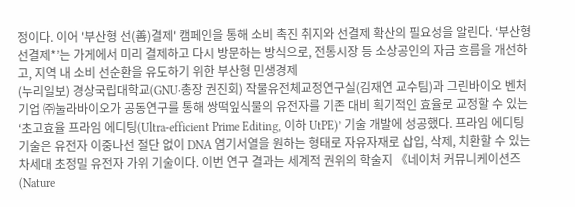정이다. 이어 '부산형 선(善)결제' 캠페인을 통해 소비 촉진 취지와 선결제 확산의 필요성을 알린다. ‘부산형 선결제*’는 가게에서 미리 결제하고 다시 방문하는 방식으로, 전통시장 등 소상공인의 자금 흐름을 개선하고, 지역 내 소비 선순환을 유도하기 위한 부산형 민생경제
(누리일보) 경상국립대학교(GNU·총장 권진회) 작물유전체교정연구실(김재연 교수팀)과 그린바이오 벤처기업 ㈜눌라바이오가 공동연구를 통해 쌍떡잎식물의 유전자를 기존 대비 획기적인 효율로 교정할 수 있는 ‘초고효율 프라임 에디팅(Ultra-efficient Prime Editing, 이하 UtPE)’ 기술 개발에 성공했다. 프라임 에디팅 기술은 유전자 이중나선 절단 없이 DNA 염기서열을 원하는 형태로 자유자재로 삽입, 삭제, 치환할 수 있는 차세대 초정밀 유전자 가위 기술이다. 이번 연구 결과는 세계적 권위의 학술지 《네이처 커뮤니케이션즈(Nature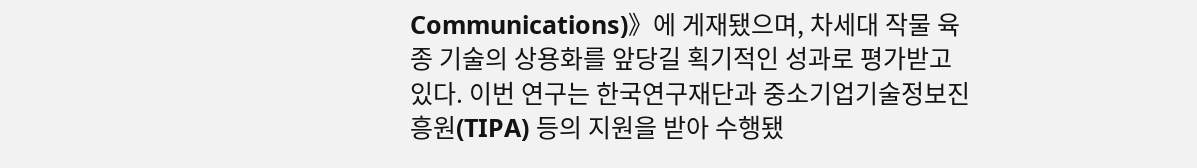Communications)》에 게재됐으며, 차세대 작물 육종 기술의 상용화를 앞당길 획기적인 성과로 평가받고 있다. 이번 연구는 한국연구재단과 중소기업기술정보진흥원(TIPA) 등의 지원을 받아 수행됐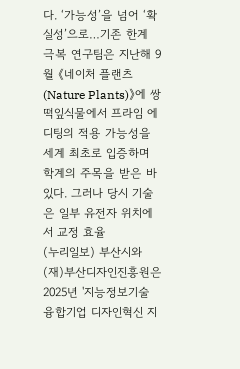다. ‘가능성’을 넘어 ‘확실성’으로…기존 한계 극복 연구팀은 지난해 9월 《네이처 플랜츠(Nature Plants)》에 쌍떡잎식물에서 프라임 에디팅의 적용 가능성을 세계 최초로 입증하며 학계의 주목을 받은 바 있다. 그러나 당시 기술은 일부 유전자 위치에서 교정 효율
(누리일보) 부산시와 (재)부산디자인진흥원은 2025년 '지능정보기술 융합기업 디자인혁신 지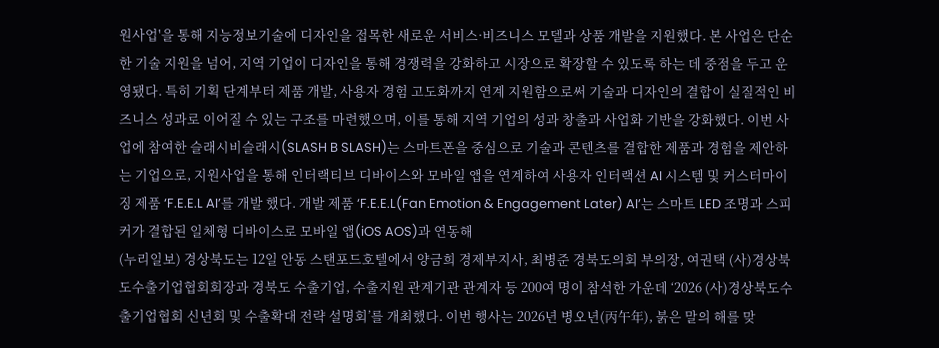원사업'을 통해 지능정보기술에 디자인을 접목한 새로운 서비스·비즈니스 모델과 상품 개발을 지원했다. 본 사업은 단순한 기술 지원을 넘어, 지역 기업이 디자인을 통해 경쟁력을 강화하고 시장으로 확장할 수 있도록 하는 데 중점을 두고 운영됐다. 특히 기획 단계부터 제품 개발, 사용자 경험 고도화까지 연계 지원함으로써 기술과 디자인의 결합이 실질적인 비즈니스 성과로 이어질 수 있는 구조를 마련했으며, 이를 통해 지역 기업의 성과 창출과 사업화 기반을 강화했다. 이번 사업에 참여한 슬래시비슬래시(SLASH B SLASH)는 스마트폰을 중심으로 기술과 콘텐츠를 결합한 제품과 경험을 제안하는 기업으로, 지원사업을 통해 인터랙티브 디바이스와 모바일 앱을 연계하여 사용자 인터랙션 AI 시스템 및 커스터마이징 제품 ‘F.E.E.L AI’를 개발 했다. 개발 제품 ‘F.E.E.L(Fan Emotion & Engagement Later) AI’는 스마트 LED 조명과 스피커가 결합된 일체형 디바이스로 모바일 앱(iOS AOS)과 연동해
(누리일보) 경상북도는 12일 안동 스탠포드호텔에서 양금희 경제부지사, 최병준 경북도의회 부의장, 여권택 (사)경상북도수출기업협회회장과 경북도 수출기업, 수출지원 관계기관 관계자 등 200여 명이 참석한 가운데 ‘2026 (사)경상북도수출기업협회 신년회 및 수출확대 전략 설명회’를 개최했다. 이번 행사는 2026년 병오년(丙午年), 붉은 말의 해를 맞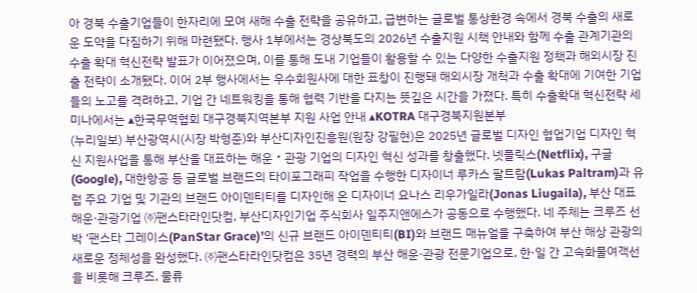아 경북 수출기업들이 한자리에 모여 새해 수출 전략을 공유하고, 급변하는 글로벌 통상환경 속에서 경북 수출의 새로운 도약을 다짐하기 위해 마련됐다. 행사 1부에서는 경상북도의 2026년 수출지원 시책 안내와 함께 수출 관계기관의 수출 확대 혁신전략 발표가 이어졌으며, 이를 통해 도내 기업들이 활용할 수 있는 다양한 수출지원 정책과 해외시장 진출 전략이 소개됐다. 이어 2부 행사에서는 우수회원사에 대한 표창이 진행돼 해외시장 개척과 수출 확대에 기여한 기업들의 노고를 격려하고, 기업 간 네트워킹을 통해 협력 기반을 다지는 뜻깊은 시간을 가졌다. 특히 수출확대 혁신전략 세미나에서는 ▴한국무역협회 대구경북지역본부 지원 사업 안내 ▴KOTRA 대구경북지원본부
(누리일보) 부산광역시(시장 박형준)와 부산디자인진흥원(원장 강필현)은 2025년 글로벌 디자인 협업기업 디자인 혁신 지원사업을 통해 부산을 대표하는 해운‧관광 기업의 디자인 혁신 성과를 창출했다. 넷플릭스(Netflix), 구글(Google), 대한항공 등 글로벌 브랜드의 타이포그래피 작업을 수행한 디자이너 루카스 팔트람(Lukas Paltram)과 유럽 주요 기업 및 기관의 브랜드 아이덴티티를 디자인해 온 디자이너 요나스 리우가일라(Jonas Liugaila), 부산 대표 해운·관광기업 ㈜팬스타라인닷컴, 부산디자인기업 주식회사 일주지앤에스가 공동으로 수행했다. 네 주체는 크루즈 선박 ‘팬스타 그레이스(PanStar Grace)’의 신규 브랜드 아이덴티티(BI)와 브랜드 매뉴얼을 구축하여 부산 해상 관광의 새로운 정체성을 완성했다. ㈜팬스타라인닷컴은 35년 경력의 부산 해운·관광 전문기업으로, 한·일 간 고속화물여객선을 비롯해 크루즈, 물류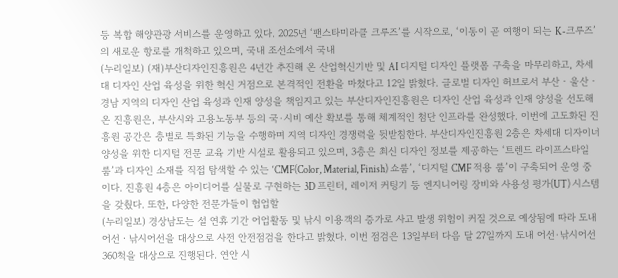등 복합 해양관광 서비스를 운영하고 있다. 2025년 ‘팬스타미라클 크루즈’를 시작으로, ‘이동이 곧 여행이 되는 K-크루즈’의 새로운 항로를 개척하고 있으며, 국내 조선소에서 국내
(누리일보) (재)부산디자인진흥원은 4년간 추진해 온 산업혁신기반 및 AI 디지털 디자인 플랫폼 구축을 마무리하고, 차세대 디자인 산업 육성을 위한 혁신 거점으로 본격적인 전환을 마쳤다고 12일 밝혔다. 글로벌 디자인 허브로서 부산‧울산‧경남 지역의 디자인 산업 육성과 인재 양성을 책임지고 있는 부산디자인진흥원은 디자인 산업 육성과 인재 양성을 선도해 온 진흥원은, 부산시와 고용노동부 등의 국·시비 예산 확보를 통해 체계적인 첨단 인프라를 완성했다. 이번에 고도화된 진흥원 공간은 층별로 특화된 기능을 수행하며 지역 디자인 경쟁력을 뒷받침한다. 부산디자인진흥원 2층은 차세대 디자이너 양성을 위한 디지털 전문 교육 기반 시설로 활용되고 있으며, 3층은 최신 디자인 정보를 제공하는 ‘트렌드 라이프스타일 룸’과 디자인 소재를 직접 탐색할 수 있는 ‘CMF(Color, Material, Finish) 쇼룸’, ‘디지털 CMF 적용 룸’이 구축되어 운영 중이다. 진흥원 4층은 아이디어를 실물로 구현하는 3D 프린터, 레이저 커팅기 등 엔지니어링 장비와 사용성 평가(UT) 시스템을 갖췄다. 또한, 다양한 전문가들이 협업할
(누리일보) 경상남도는 설 연휴 기간 어업활동 및 낚시 이용객의 증가로 사고 발생 위험이 커질 것으로 예상됨에 따라 도내 어선ㆍ낚시어선을 대상으로 사전 안전점검을 한다고 밝혔다. 이번 점검은 13일부터 다음 달 27일까지 도내 어선·낚시어선 360척을 대상으로 진행된다. 연안 시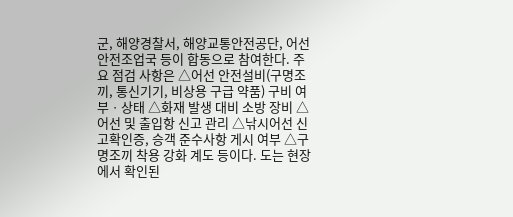군, 해양경찰서, 해양교통안전공단, 어선안전조업국 등이 합동으로 참여한다. 주요 점검 사항은 △어선 안전설비(구명조끼, 통신기기, 비상용 구급 약품) 구비 여부ㆍ상태 △화재 발생 대비 소방 장비 △어선 및 출입항 신고 관리 △낚시어선 신고확인증, 승객 준수사항 게시 여부 △구명조끼 착용 강화 계도 등이다. 도는 현장에서 확인된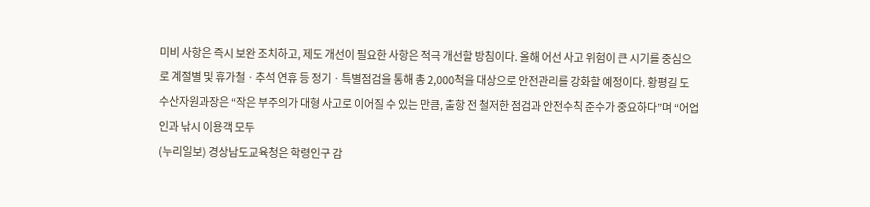미비 사항은 즉시 보완 조치하고, 제도 개선이 필요한 사항은 적극 개선할 방침이다. 올해 어선 사고 위험이 큰 시기를 중심으로 계절별 및 휴가철ㆍ추석 연휴 등 정기ㆍ특별점검을 통해 총 2,000척을 대상으로 안전관리를 강화할 예정이다. 황평길 도 수산자원과장은 “작은 부주의가 대형 사고로 이어질 수 있는 만큼, 출항 전 철저한 점검과 안전수칙 준수가 중요하다”며 “어업인과 낚시 이용객 모두
(누리일보) 경상남도교육청은 학령인구 감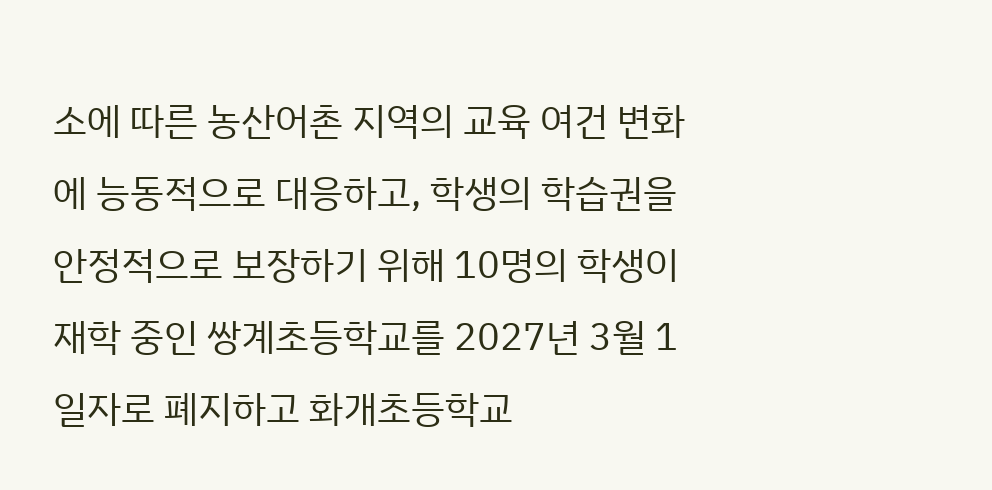소에 따른 농산어촌 지역의 교육 여건 변화에 능동적으로 대응하고, 학생의 학습권을 안정적으로 보장하기 위해 10명의 학생이 재학 중인 쌍계초등학교를 2027년 3월 1일자로 폐지하고 화개초등학교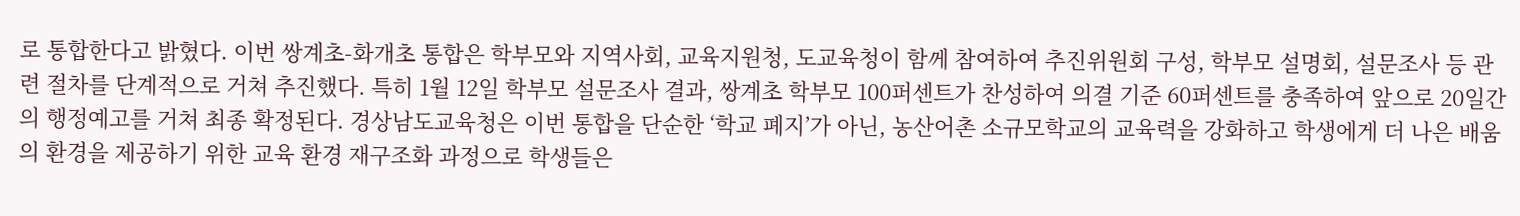로 통합한다고 밝혔다. 이번 쌍계초-화개초 통합은 학부모와 지역사회, 교육지원청, 도교육청이 함께 참여하여 추진위원회 구성, 학부모 설명회, 설문조사 등 관련 절차를 단계적으로 거쳐 추진했다. 특히 1월 12일 학부모 설문조사 결과, 쌍계초 학부모 100퍼센트가 찬성하여 의결 기준 60퍼센트를 충족하여 앞으로 20일간의 행정예고를 거쳐 최종 확정된다. 경상남도교육청은 이번 통합을 단순한 ‘학교 폐지’가 아닌, 농산어촌 소규모학교의 교육력을 강화하고 학생에게 더 나은 배움의 환경을 제공하기 위한 교육 환경 재구조화 과정으로 학생들은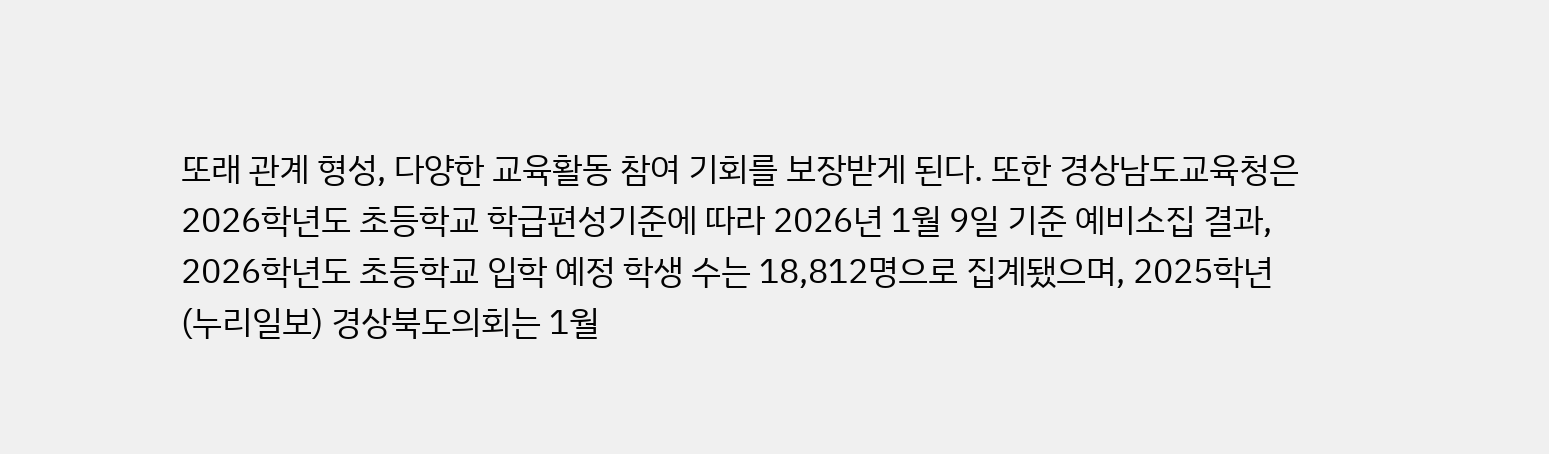또래 관계 형성, 다양한 교육활동 참여 기회를 보장받게 된다. 또한 경상남도교육청은 2026학년도 초등학교 학급편성기준에 따라 2026년 1월 9일 기준 예비소집 결과, 2026학년도 초등학교 입학 예정 학생 수는 18,812명으로 집계됐으며, 2025학년
(누리일보) 경상북도의회는 1월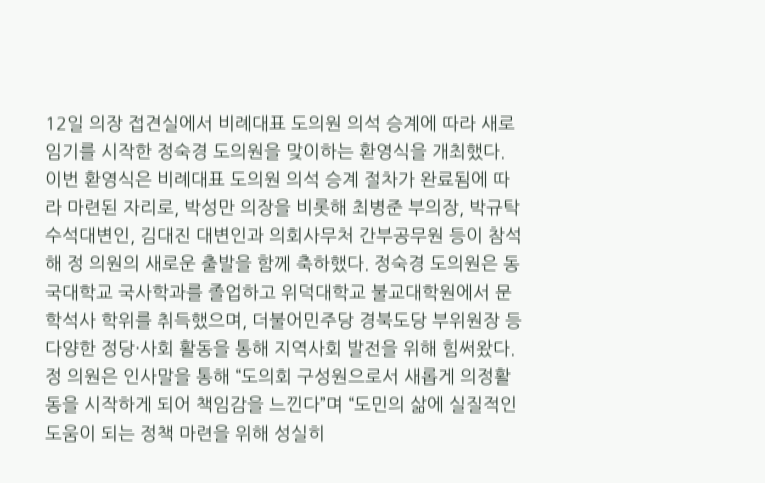12일 의장 접견실에서 비례대표 도의원 의석 승계에 따라 새로 임기를 시작한 정숙경 도의원을 맞이하는 환영식을 개최했다. 이번 환영식은 비례대표 도의원 의석 승계 절차가 완료됨에 따라 마련된 자리로, 박성만 의장을 비롯해 최병준 부의장, 박규탁 수석대변인, 김대진 대변인과 의회사무처 간부공무원 등이 참석해 정 의원의 새로운 출발을 함께 축하했다. 정숙경 도의원은 동국대학교 국사학과를 졸업하고 위덕대학교 불교대학원에서 문학석사 학위를 취득했으며, 더불어민주당 경북도당 부위원장 등 다양한 정당·사회 활동을 통해 지역사회 발전을 위해 힘써왔다. 정 의원은 인사말을 통해 “도의회 구성원으로서 새롭게 의정활동을 시작하게 되어 책임감을 느낀다”며 “도민의 삶에 실질적인 도움이 되는 정책 마련을 위해 성실히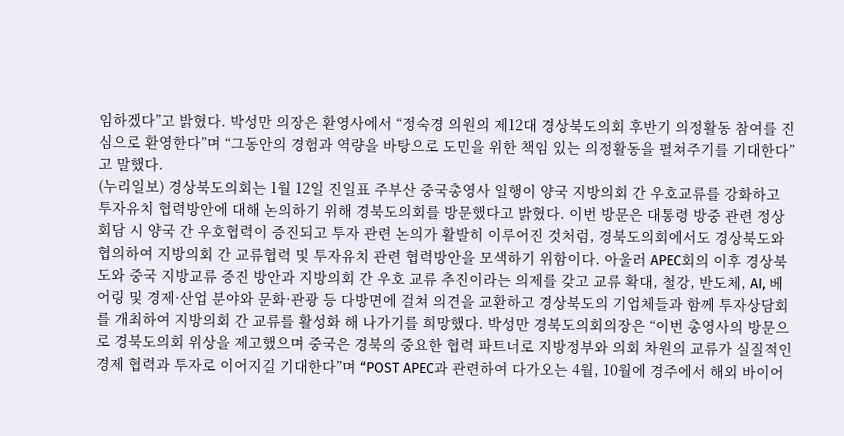임하겠다”고 밝혔다. 박성만 의장은 환영사에서 “정숙경 의원의 제12대 경상북도의회 후반기 의정활동 참여를 진심으로 환영한다”며 “그동안의 경험과 역량을 바탕으로 도민을 위한 책임 있는 의정활동을 펼쳐주기를 기대한다”고 말했다.
(누리일보) 경상북도의회는 1월 12일 진일표 주부산 중국총영사 일행이 양국 지방의회 간 우호교류를 강화하고 투자유치 협력방안에 대해 논의하기 위해 경북도의회를 방문했다고 밝혔다. 이번 방문은 대통령 방중 관련 정상회담 시 양국 간 우호협력이 증진되고 투자 관련 논의가 활발히 이루어진 것처럼, 경북도의회에서도 경상북도와 협의하여 지방의회 간 교류협력 및 투자유치 관련 협력방안을 모색하기 위함이다. 아울러 APEC회의 이후 경상북도와 중국 지방교류 증진 방안과 지방의회 간 우호 교류 추진이라는 의제를 갖고 교류 확대, 철강, 반도체, AI, 베어링 및 경제·산업 분야와 문화·관광 등 다방면에 걸쳐 의견을 교환하고 경상북도의 기업체들과 함께 투자상담회를 개최하여 지방의회 간 교류를 활성화 해 나가기를 희망했다. 박성만 경북도의회의장은 “이번 총영사의 방문으로 경북도의회 위상을 제고했으며 중국은 경북의 중요한 협력 파트너로 지방정부와 의회 차원의 교류가 실질적인 경제 협력과 투자로 이어지길 기대한다”며 “POST APEC과 관련하여 다가오는 4월, 10월에 경주에서 해외 바이어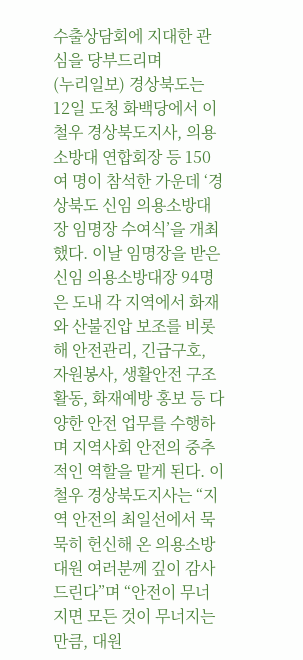수출상담회에 지대한 관심을 당부드리며
(누리일보) 경상북도는 12일 도청 화백당에서 이철우 경상북도지사, 의용소방대 연합회장 등 150여 명이 참석한 가운데 ‘경상북도 신임 의용소방대장 임명장 수여식’을 개최했다. 이날 임명장을 받은 신임 의용소방대장 94명은 도내 각 지역에서 화재와 산불진압 보조를 비롯해 안전관리, 긴급구호, 자원봉사, 생활안전 구조활동, 화재예방 홍보 등 다양한 안전 업무를 수행하며 지역사회 안전의 중추적인 역할을 맡게 된다. 이철우 경상북도지사는 “지역 안전의 최일선에서 묵묵히 헌신해 온 의용소방대원 여러분께 깊이 감사드린다”며 “안전이 무너지면 모든 것이 무너지는 만큼, 대원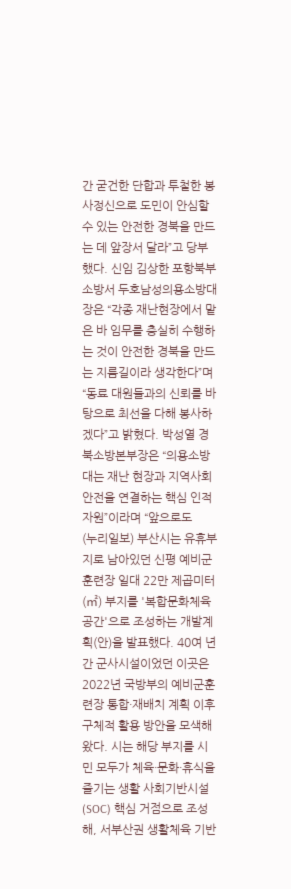간 굳건한 단합과 투철한 봉사정신으로 도민이 안심할 수 있는 안전한 경북을 만드는 데 앞장서 달라”고 당부했다. 신임 김상한 포항북부소방서 두호남성의용소방대장은 “각종 재난현장에서 맡은 바 임무를 충실히 수행하는 것이 안전한 경북을 만드는 지름길이라 생각한다”며 “동료 대원들과의 신뢰를 바탕으로 최선을 다해 봉사하겠다”고 밝혔다. 박성열 경북소방본부장은 “의용소방대는 재난 현장과 지역사회 안전을 연결하는 핵심 인적 자원”이라며 “앞으로도
(누리일보) 부산시는 유휴부지로 남아있던 신평 예비군훈련장 일대 22만 제곱미터(㎡) 부지를 '복합문화체육공간'으로 조성하는 개발계획(안)을 발표했다. 40여 년간 군사시설이었던 이곳은 2022년 국방부의 예비군훈련장 통합·재배치 계획 이후 구체적 활용 방안을 모색해 왔다. 시는 해당 부지를 시민 모두가 체육·문화·휴식을 즐기는 생활 사회기반시설(SOC) 핵심 거점으로 조성해, 서부산권 생활체육 기반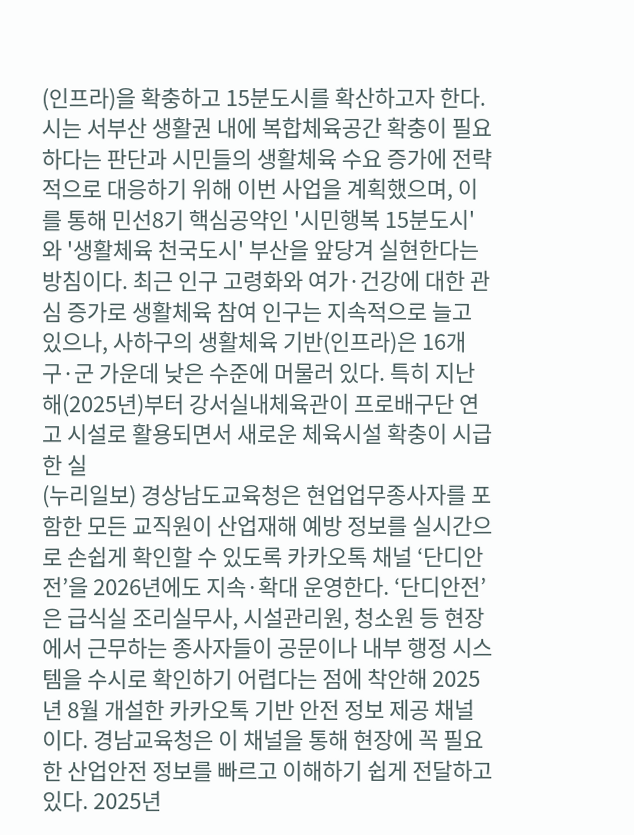(인프라)을 확충하고 15분도시를 확산하고자 한다. 시는 서부산 생활권 내에 복합체육공간 확충이 필요하다는 판단과 시민들의 생활체육 수요 증가에 전략적으로 대응하기 위해 이번 사업을 계획했으며, 이를 통해 민선8기 핵심공약인 '시민행복 15분도시'와 '생활체육 천국도시' 부산을 앞당겨 실현한다는 방침이다. 최근 인구 고령화와 여가·건강에 대한 관심 증가로 생활체육 참여 인구는 지속적으로 늘고 있으나, 사하구의 생활체육 기반(인프라)은 16개 구·군 가운데 낮은 수준에 머물러 있다. 특히 지난해(2025년)부터 강서실내체육관이 프로배구단 연고 시설로 활용되면서 새로운 체육시설 확충이 시급한 실
(누리일보) 경상남도교육청은 현업업무종사자를 포함한 모든 교직원이 산업재해 예방 정보를 실시간으로 손쉽게 확인할 수 있도록 카카오톡 채널 ‘단디안전’을 2026년에도 지속·확대 운영한다. ‘단디안전’은 급식실 조리실무사, 시설관리원, 청소원 등 현장에서 근무하는 종사자들이 공문이나 내부 행정 시스템을 수시로 확인하기 어렵다는 점에 착안해 2025년 8월 개설한 카카오톡 기반 안전 정보 제공 채널이다. 경남교육청은 이 채널을 통해 현장에 꼭 필요한 산업안전 정보를 빠르고 이해하기 쉽게 전달하고 있다. 2025년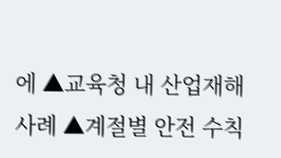에 ▲교육청 내 산업재해 사례 ▲계절별 안전 수칙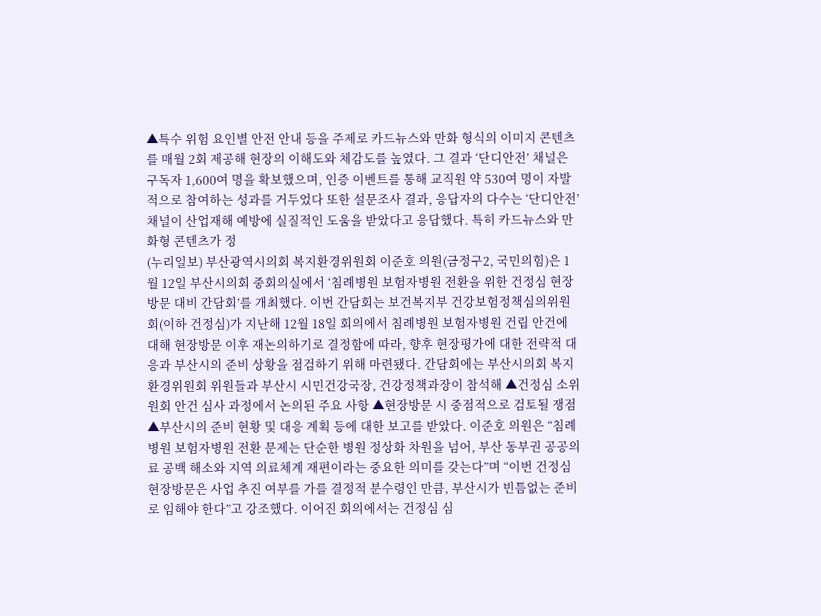▲특수 위험 요인별 안전 안내 등을 주제로 카드뉴스와 만화 형식의 이미지 콘텐츠를 매월 2회 제공해 현장의 이해도와 체감도를 높였다. 그 결과 ‘단디안전’ 채널은 구독자 1,600여 명을 확보했으며, 인증 이벤트를 통해 교직원 약 530여 명이 자발적으로 참여하는 성과를 거두었다 또한 설문조사 결과, 응답자의 다수는 ‘단디안전’ 채널이 산업재해 예방에 실질적인 도움을 받았다고 응답했다. 특히 카드뉴스와 만화형 콘텐츠가 정
(누리일보) 부산광역시의회 복지환경위원회 이준호 의원(금정구2, 국민의힘)은 1월 12일 부산시의회 중회의실에서 ‘침례병원 보험자병원 전환을 위한 건정심 현장방문 대비 간담회’를 개최했다. 이번 간담회는 보건복지부 건강보험정책심의위원회(이하 건정심)가 지난해 12월 18일 회의에서 침례병원 보험자병원 건립 안건에 대해 현장방문 이후 재논의하기로 결정함에 따라, 향후 현장평가에 대한 전략적 대응과 부산시의 준비 상황을 점검하기 위해 마련됐다. 간담회에는 부산시의회 복지환경위원회 위원들과 부산시 시민건강국장, 건강정책과장이 참석해 ▲건정심 소위원회 안건 심사 과정에서 논의된 주요 사항 ▲현장방문 시 중점적으로 검토될 쟁점 ▲부산시의 준비 현황 및 대응 계획 등에 대한 보고를 받았다. 이준호 의원은 “침례병원 보험자병원 전환 문제는 단순한 병원 정상화 차원을 넘어, 부산 동부권 공공의료 공백 해소와 지역 의료체계 재편이라는 중요한 의미를 갖는다”며 “이번 건정심 현장방문은 사업 추진 여부를 가를 결정적 분수령인 만큼, 부산시가 빈틈없는 준비로 임해야 한다”고 강조했다. 이어진 회의에서는 건정심 심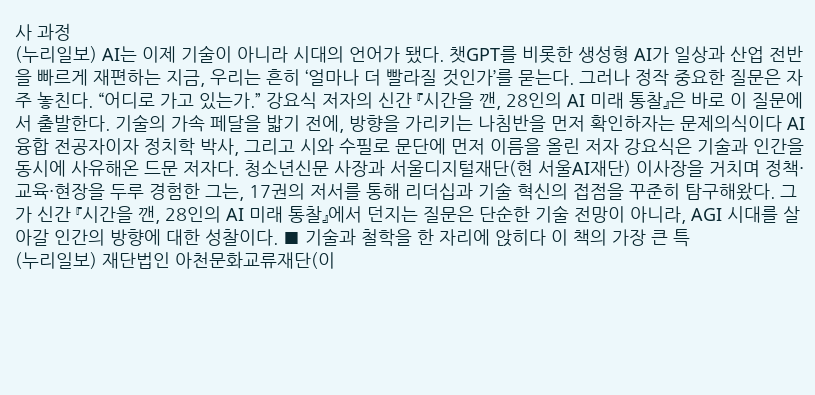사 과정
(누리일보) AI는 이제 기술이 아니라 시대의 언어가 됐다. 챗GPT를 비롯한 생성형 AI가 일상과 산업 전반을 빠르게 재편하는 지금, 우리는 흔히 ‘얼마나 더 빨라질 것인가’를 묻는다. 그러나 정작 중요한 질문은 자주 놓친다. “어디로 가고 있는가.” 강요식 저자의 신간 『시간을 깬, 28인의 AI 미래 통찰』은 바로 이 질문에서 출발한다. 기술의 가속 페달을 밟기 전에, 방향을 가리키는 나침반을 먼저 확인하자는 문제의식이다 AI 융합 전공자이자 정치학 박사, 그리고 시와 수필로 문단에 먼저 이름을 올린 저자 강요식은 기술과 인간을 동시에 사유해온 드문 저자다. 청소년신문 사장과 서울디지털재단(현 서울AI재단) 이사장을 거치며 정책·교육·현장을 두루 경험한 그는, 17권의 저서를 통해 리더십과 기술 혁신의 접점을 꾸준히 탐구해왔다. 그가 신간 『시간을 깬, 28인의 AI 미래 통찰』에서 던지는 질문은 단순한 기술 전망이 아니라, AGI 시대를 살아갈 인간의 방향에 대한 성찰이다. ■ 기술과 철학을 한 자리에 앉히다 이 책의 가장 큰 특
(누리일보) 재단법인 아천문화교류재단(이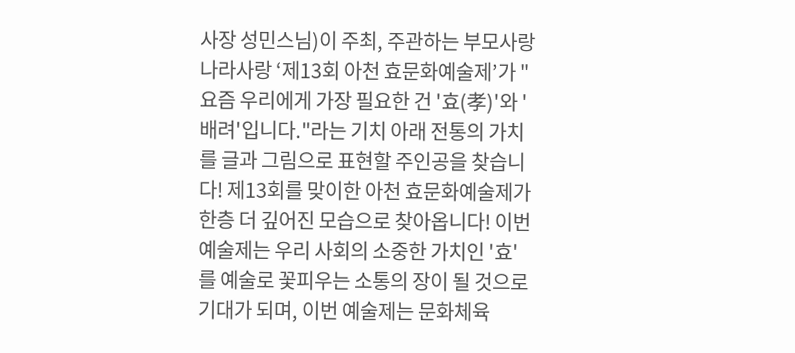사장 성민스님)이 주최, 주관하는 부모사랑 나라사랑 ‘제13회 아천 효문화예술제’가 "요즘 우리에게 가장 필요한 건 '효(孝)'와 '배려'입니다."라는 기치 아래 전통의 가치를 글과 그림으로 표현할 주인공을 찾습니다! 제13회를 맞이한 아천 효문화예술제가 한층 더 깊어진 모습으로 찾아옵니다! 이번 예술제는 우리 사회의 소중한 가치인 '효'를 예술로 꽃피우는 소통의 장이 될 것으로 기대가 되며, 이번 예술제는 문화체육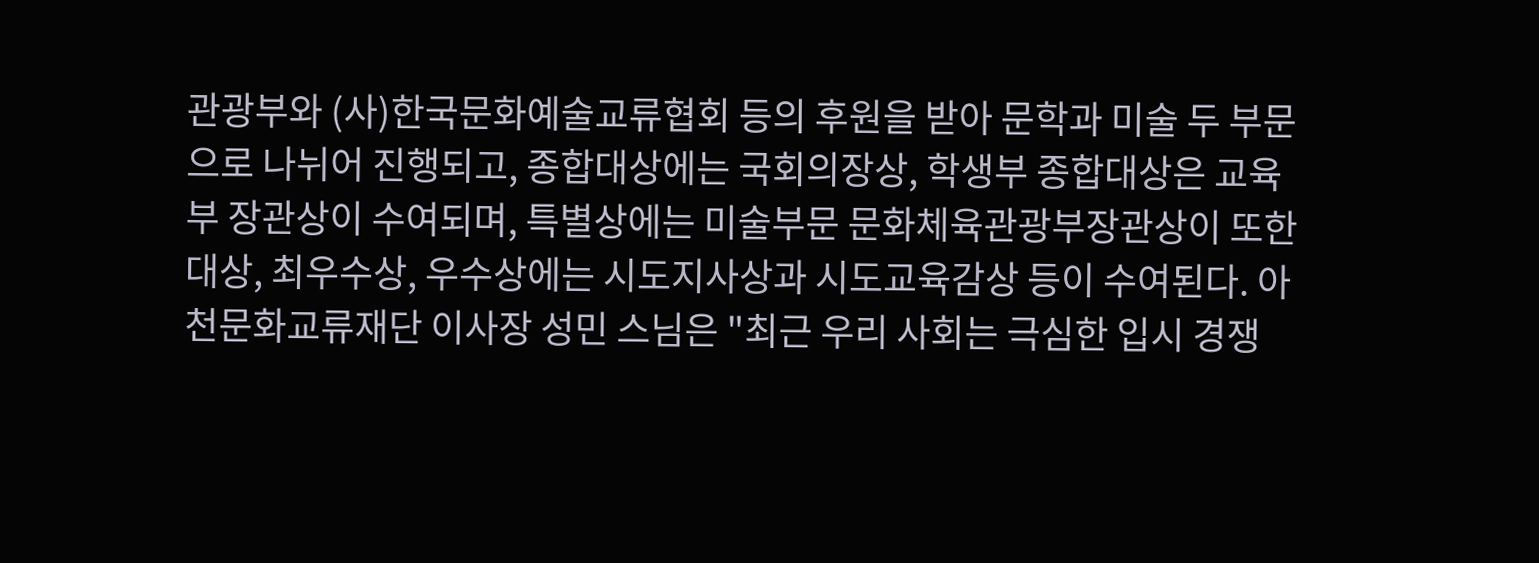관광부와 (사)한국문화예술교류협회 등의 후원을 받아 문학과 미술 두 부문으로 나뉘어 진행되고, 종합대상에는 국회의장상, 학생부 종합대상은 교육부 장관상이 수여되며, 특별상에는 미술부문 문화체육관광부장관상이 또한 대상, 최우수상, 우수상에는 시도지사상과 시도교육감상 등이 수여된다. 아천문화교류재단 이사장 성민 스님은 "최근 우리 사회는 극심한 입시 경쟁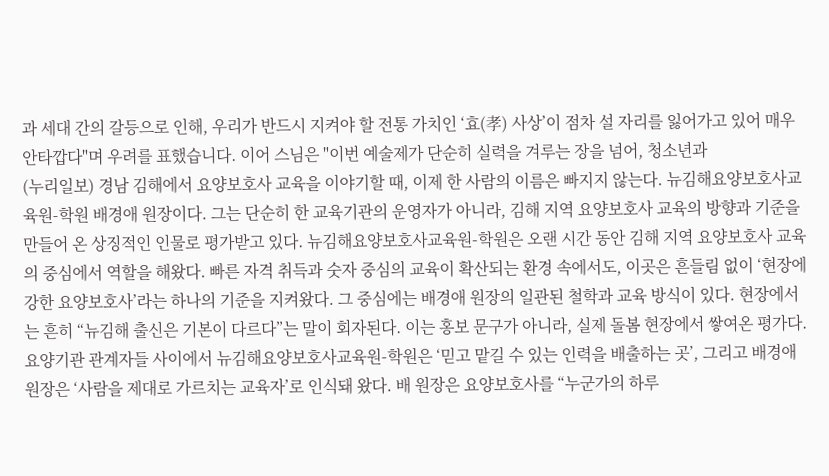과 세대 간의 갈등으로 인해, 우리가 반드시 지켜야 할 전통 가치인 ‘효(孝) 사상’이 점차 설 자리를 잃어가고 있어 매우 안타깝다"며 우려를 표했습니다. 이어 스님은 "이번 예술제가 단순히 실력을 겨루는 장을 넘어, 청소년과
(누리일보) 경남 김해에서 요양보호사 교육을 이야기할 때, 이제 한 사람의 이름은 빠지지 않는다. 뉴김해요양보호사교육원-학원 배경애 원장이다. 그는 단순히 한 교육기관의 운영자가 아니라, 김해 지역 요양보호사 교육의 방향과 기준을 만들어 온 상징적인 인물로 평가받고 있다. 뉴김해요양보호사교육원-학원은 오랜 시간 동안 김해 지역 요양보호사 교육의 중심에서 역할을 해왔다. 빠른 자격 취득과 숫자 중심의 교육이 확산되는 환경 속에서도, 이곳은 흔들림 없이 ‘현장에 강한 요양보호사’라는 하나의 기준을 지켜왔다. 그 중심에는 배경애 원장의 일관된 철학과 교육 방식이 있다. 현장에서는 흔히 “뉴김해 출신은 기본이 다르다”는 말이 회자된다. 이는 홍보 문구가 아니라, 실제 돌봄 현장에서 쌓여온 평가다. 요양기관 관계자들 사이에서 뉴김해요양보호사교육원-학원은 ‘믿고 맡길 수 있는 인력을 배출하는 곳’, 그리고 배경애 원장은 ‘사람을 제대로 가르치는 교육자’로 인식돼 왔다. 배 원장은 요양보호사를 “누군가의 하루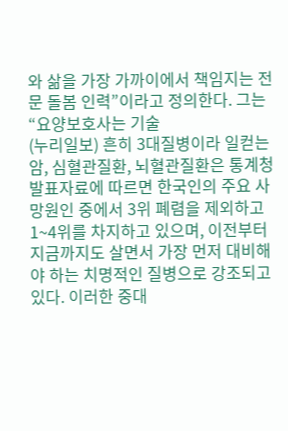와 삶을 가장 가까이에서 책임지는 전문 돌봄 인력”이라고 정의한다. 그는 “요양보호사는 기술
(누리일보) 흔히 3대질병이라 일컫는 암, 심혈관질환, 뇌혈관질환은 통계청 발표자료에 따르면 한국인의 주요 사망원인 중에서 3위 폐렴을 제외하고 1~4위를 차지하고 있으며, 이전부터 지금까지도 살면서 가장 먼저 대비해야 하는 치명적인 질병으로 강조되고 있다. 이러한 중대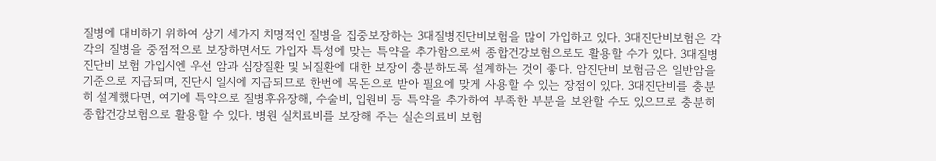질병에 대비하기 위하여 상기 세가지 치명적인 질병을 집중보장하는 3대질병진단비보험을 많이 가입하고 있다. 3대진단비보험은 각각의 질병을 중점적으로 보장하면서도 가입자 특성에 맞는 특약을 추가함으로써 종합건강보험으로도 활용할 수가 있다. 3대질병진단비 보험 가입시엔 우선 암과 심장질환 및 뇌질환에 대한 보장이 충분하도록 설계하는 것이 좋다. 암진단비 보험금은 일반암을 기준으로 지급되며, 진단시 일시에 지급되므로 한번에 목돈으로 받아 필요에 맞게 사용할 수 있는 장점이 있다. 3대진단비를 충분히 설계했다면, 여기에 특약으로 질병후유장해, 수술비, 입원비 등 특약을 추가하여 부족한 부분을 보완할 수도 있으므로 충분히 종합건강보험으로 활용할 수 있다. 병원 실치료비를 보장해 주는 실손의료비 보험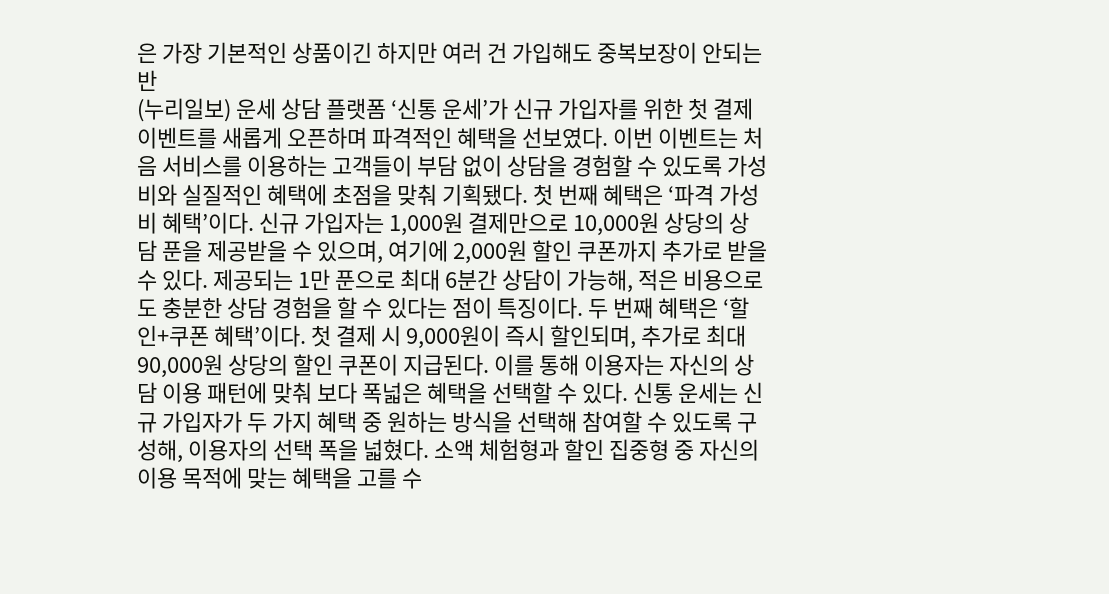은 가장 기본적인 상품이긴 하지만 여러 건 가입해도 중복보장이 안되는 반
(누리일보) 운세 상담 플랫폼 ‘신통 운세’가 신규 가입자를 위한 첫 결제 이벤트를 새롭게 오픈하며 파격적인 혜택을 선보였다. 이번 이벤트는 처음 서비스를 이용하는 고객들이 부담 없이 상담을 경험할 수 있도록 가성비와 실질적인 혜택에 초점을 맞춰 기획됐다. 첫 번째 혜택은 ‘파격 가성비 혜택’이다. 신규 가입자는 1,000원 결제만으로 10,000원 상당의 상담 푼을 제공받을 수 있으며, 여기에 2,000원 할인 쿠폰까지 추가로 받을 수 있다. 제공되는 1만 푼으로 최대 6분간 상담이 가능해, 적은 비용으로도 충분한 상담 경험을 할 수 있다는 점이 특징이다. 두 번째 혜택은 ‘할인+쿠폰 혜택’이다. 첫 결제 시 9,000원이 즉시 할인되며, 추가로 최대 90,000원 상당의 할인 쿠폰이 지급된다. 이를 통해 이용자는 자신의 상담 이용 패턴에 맞춰 보다 폭넓은 혜택을 선택할 수 있다. 신통 운세는 신규 가입자가 두 가지 혜택 중 원하는 방식을 선택해 참여할 수 있도록 구성해, 이용자의 선택 폭을 넓혔다. 소액 체험형과 할인 집중형 중 자신의 이용 목적에 맞는 혜택을 고를 수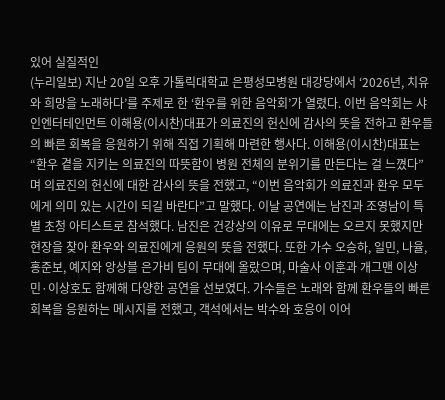있어 실질적인
(누리일보) 지난 20일 오후 가톨릭대학교 은평성모병원 대강당에서 ‘2026년, 치유와 희망을 노래하다’를 주제로 한 ‘환우를 위한 음악회’가 열렸다. 이번 음악회는 샤인엔터테인먼트 이해용(이시찬)대표가 의료진의 헌신에 감사의 뜻을 전하고 환우들의 빠른 회복을 응원하기 위해 직접 기획해 마련한 행사다. 이해용(이시찬)대표는 “환우 곁을 지키는 의료진의 따뜻함이 병원 전체의 분위기를 만든다는 걸 느꼈다”며 의료진의 헌신에 대한 감사의 뜻을 전했고, “이번 음악회가 의료진과 환우 모두에게 의미 있는 시간이 되길 바란다”고 말했다. 이날 공연에는 남진과 조영남이 특별 초청 아티스트로 참석했다. 남진은 건강상의 이유로 무대에는 오르지 못했지만 현장을 찾아 환우와 의료진에게 응원의 뜻을 전했다. 또한 가수 오승하, 일민, 나율, 홍준보, 예지와 앙상블 은가비 팀이 무대에 올랐으며, 마술사 이훈과 개그맨 이상민·이상호도 함께해 다양한 공연을 선보였다. 가수들은 노래와 함께 환우들의 빠른 회복을 응원하는 메시지를 전했고, 객석에서는 박수와 호응이 이어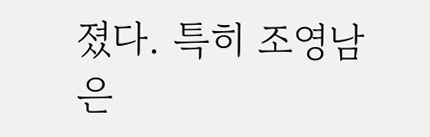졌다. 특히 조영남은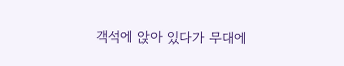객석에 앉아 있다가 무대에